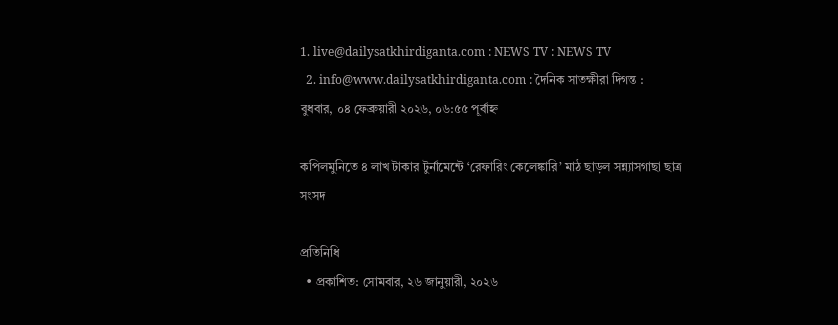1. live@dailysatkhirdiganta.com : NEWS TV : NEWS TV
  2. info@www.dailysatkhirdiganta.com : দৈনিক সাতক্ষীরা দিগন্ত :
বুধবার, ০৪ ফেব্রুয়ারী ২০২৬, ০৬:৫৫ পূর্বাহ্ন

কপিলমুনিতে ৪ লাখ টাকার টুর্নামেন্টে ‘রেফারিং কেলেঙ্কারি’ মাঠ ছাড়ল সন্ন্যাসগাছা ছাত্র সংসদ

প্রতিনিধি
  • প্রকাশিত: সোমবার, ২৬ জানুয়ারী, ২০২৬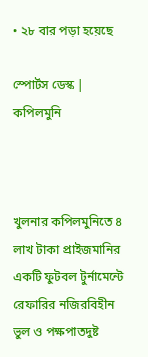• ২৮ বার পড়া হয়েছে

স্পোর্টস ডেস্ক | কপিলমুনি



খুলনার কপিলমুনিতে ৪ লাখ টাকা প্রাইজমানির একটি ফুটবল টুর্নামেন্টে রেফারির নজিরবিহীন ভুল ও পক্ষপাতদুষ্ট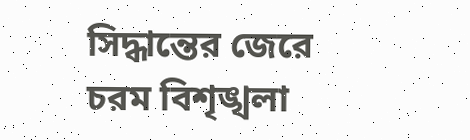সিদ্ধান্তের জেরে চরম বিশৃঙ্খলা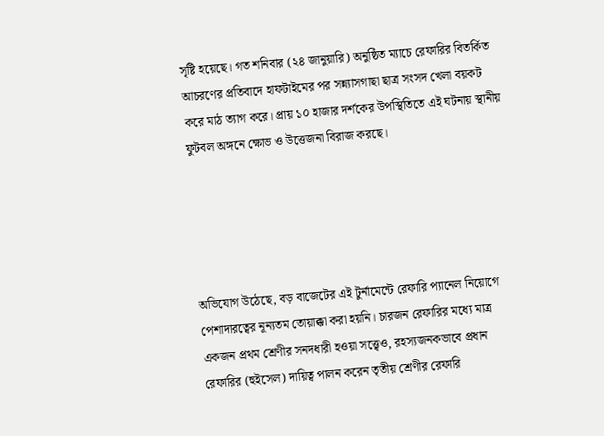সৃষ্টি হয়েছে। গত শনিবার (২৪ জানুয়ারি) অনুষ্ঠিত ম্যাচে রেফারির বিতর্কিত আচরণের প্রতিবাদে হাফটাইমের পর সন্ন্যাসগাছা ছাত্র সংসদ খেলা বয়কট করে মাঠ ত্যাগ করে। প্রায় ১০ হাজার দর্শকের উপস্থিতিতে এই ঘটনায় স্থানীয় ফুটবল অঙ্গনে ক্ষোভ ও উত্তেজনা বিরাজ করছে।





অভিযোগ উঠেছে, বড় বাজেটের এই টুর্নামেন্টে রেফারি প্যানেল নিয়োগে পেশাদারত্বের নূন্যতম তোয়াক্কা করা হয়নি। চারজন রেফারির মধ্যে মাত্র একজন প্রথম শ্রেণীর সনদধারী হওয়া সত্ত্বেও, রহস্যজনকভাবে প্রধান রেফারির (হুইসেল) দায়িত্ব পালন করেন তৃতীয় শ্রেণীর রেফারি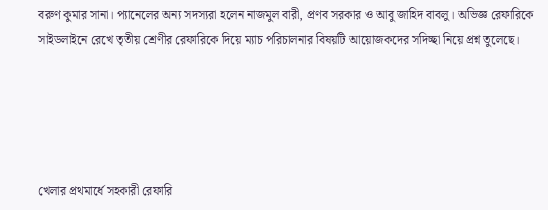বরুণ কুমার সানা। প্যানেলের অন্য সদস্যরা হলেন নাজমুল বারী, প্রণব সরকার ও আবু জাহিদ বাবলু। অভিজ্ঞ রেফারিকে সাইডলাইনে রেখে তৃতীয় শ্রেণীর রেফারিকে দিয়ে ম্যাচ পরিচালনার বিষয়টি আয়োজকদের সদিচ্ছা নিয়ে প্রশ্ন তুলেছে।





খেলার প্রথমার্ধে সহকারী রেফারি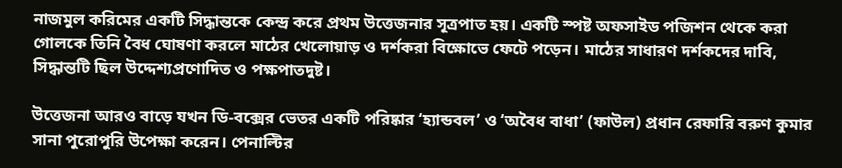নাজমুল করিমের একটি সিদ্ধান্তকে কেন্দ্র করে প্রথম উত্তেজনার সূত্রপাত হয়। একটি স্পষ্ট অফসাইড পজিশন থেকে করা গোলকে তিনি বৈধ ঘোষণা করলে মাঠের খেলোয়াড় ও দর্শকরা বিক্ষোভে ফেটে পড়েন। মাঠের সাধারণ দর্শকদের দাবি, সিদ্ধান্তটি ছিল উদ্দেশ্যপ্রণোদিত ও পক্ষপাতদুষ্ট।

উত্তেজনা আরও বাড়ে যখন ডি-বক্সের ভেতর একটি পরিষ্কার ‘হ্যান্ডবল’ ও ‘অবৈধ বাধা’ (ফাউল) প্রধান রেফারি বরুণ কুমার সানা পুরোপুরি উপেক্ষা করেন। পেনাল্টির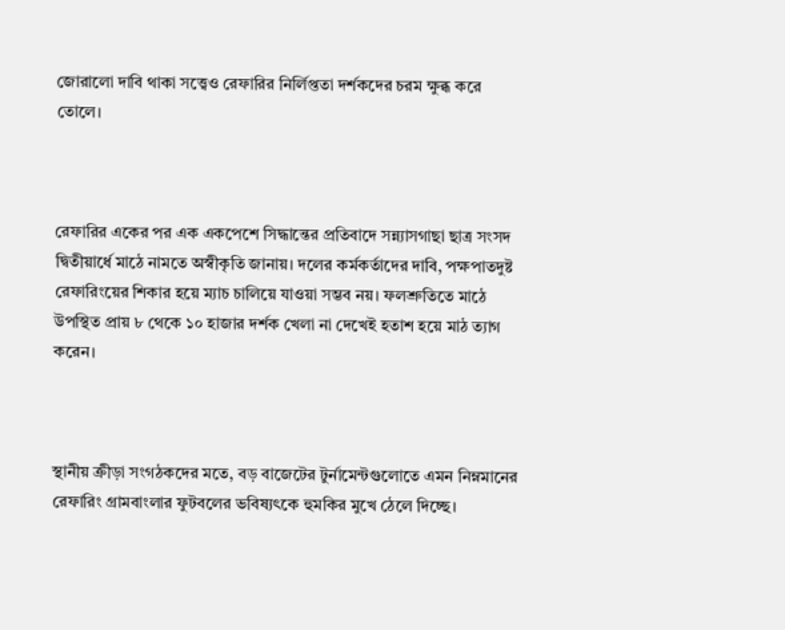জোরালো দাবি থাকা সত্ত্বেও রেফারির নির্লিপ্ততা দর্শকদের চরম ক্ষুব্ধ করে তোলে।



রেফারির একের পর এক একপেশে সিদ্ধান্তের প্রতিবাদে সন্ন্যাসগাছা ছাত্র সংসদ দ্বিতীয়ার্ধে মাঠে নামতে অস্বীকৃতি জানায়। দলের কর্মকর্তাদের দাবি, পক্ষপাতদুষ্ট রেফারিংয়ের শিকার হয়ে ম্যাচ চালিয়ে যাওয়া সম্ভব নয়। ফলশ্রুতিতে মাঠে উপস্থিত প্রায় ৮ থেকে ১০ হাজার দর্শক খেলা না দেখেই হতাশ হয়ে মাঠ ত্যাগ করেন।



স্থানীয় ক্রীড়া সংগঠকদের মতে, বড় বাজেটের টুর্নামেন্টগুলোতে এমন নিম্নমানের রেফারিং গ্রামবাংলার ফুটবলের ভবিষ্যৎকে হুমকির মুখে ঠেলে দিচ্ছে।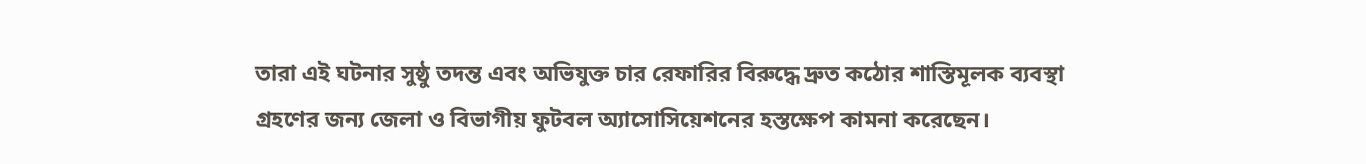তারা এই ঘটনার সুষ্ঠু তদন্ত এবং অভিযুক্ত চার রেফারির বিরুদ্ধে দ্রুত কঠোর শাস্তিমূলক ব্যবস্থা গ্রহণের জন্য জেলা ও বিভাগীয় ফুটবল অ্যাসোসিয়েশনের হস্তক্ষেপ কামনা করেছেন।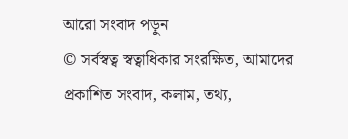আরো সংবাদ পড়ুন
© সর্বস্বত্ব স্বত্বাধিকার সংরক্ষিত, আমাদের প্রকাশিত সংবাদ, কলাম, তথ্য,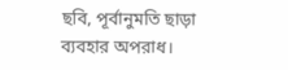ছবি, পূর্বানুমতি ছাড়া ব্যবহার অপরাধ।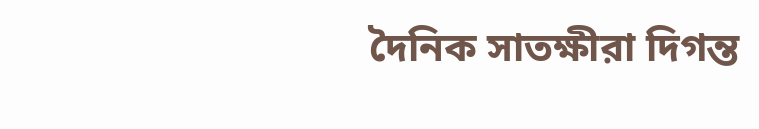দৈনিক সাতক্ষীরা দিগন্ত